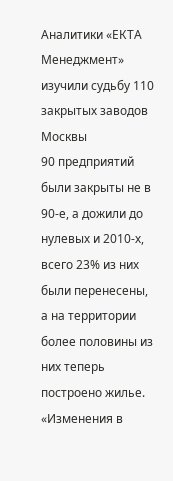Аналитики «ЕКТА Менеджмент» изучили судьбу 110 закрытых заводов Москвы
90 предприятий были закрыты не в 90-е, а дожили до нулевых и 2010-х, всего 23% из них были перенесены, а на территории более половины из них теперь построено жилье.
«Изменения в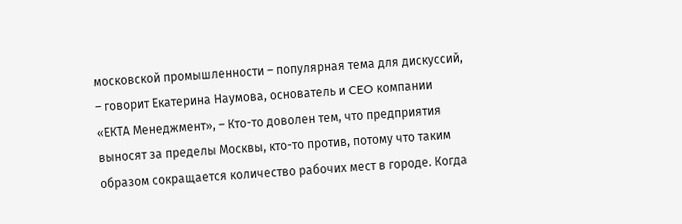московской промышленности – популярная тема для дискуссий, – говорит Екатерина Наумова, основатель и CEO компании «ЕКТА Менеджмент», – Кто-то доволен тем, что предприятия выносят за пределы Москвы, кто-то против, потому что таким образом сокращается количество рабочих мест в городе. Когда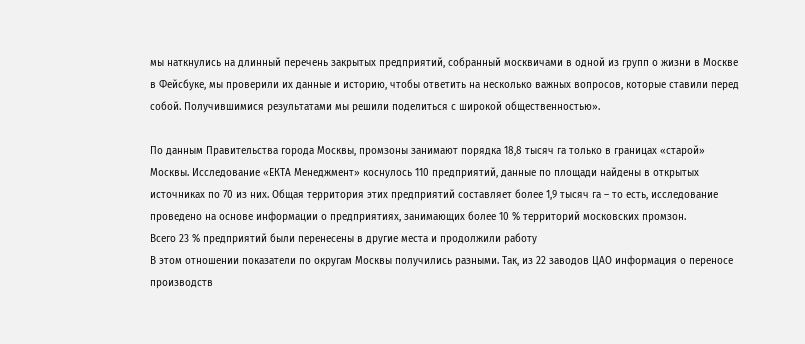мы наткнулись на длинный перечень закрытых предприятий, собранный москвичами в одной из групп о жизни в Москве в Фейсбуке, мы проверили их данные и историю, чтобы ответить на несколько важных вопросов, которые ставили перед собой. Получившимися результатами мы решили поделиться с широкой общественностью».

По данным Правительства города Москвы, промзоны занимают порядка 18,8 тысяч га только в границах «старой» Москвы. Исследование «ЕКТА Менеджмент» коснулось 110 предприятий, данные по площади найдены в открытых источниках по 70 из них. Общая территория этих предприятий составляет более 1,9 тысяч га – то есть, исследование проведено на основе информации о предприятиях, занимающих более 10 % территорий московских промзон.
Всего 23 % предприятий были перенесены в другие места и продолжили работу
В этом отношении показатели по округам Москвы получились разными. Так, из 22 заводов ЦАО информация о переносе производств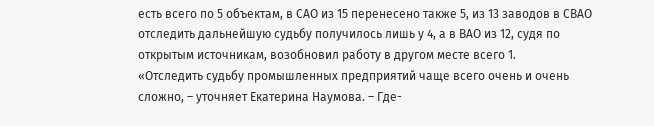есть всего по 5 объектам, в САО из 15 перенесено также 5, из 13 заводов в СВАО отследить дальнейшую судьбу получилось лишь у 4, а в ВАО из 12, судя по открытым источникам, возобновил работу в другом месте всего 1.
«Отследить судьбу промышленных предприятий чаще всего очень и очень сложно, – уточняет Екатерина Наумова. – Где-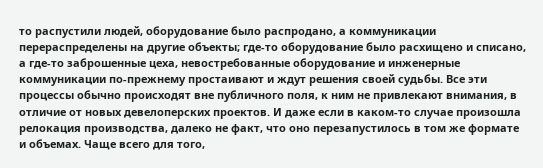то распустили людей, оборудование было распродано, а коммуникации перераспределены на другие объекты; где-то оборудование было расхищено и списано, а где-то заброшенные цеха, невостребованные оборудование и инженерные коммуникации по-прежнему простаивают и ждут решения своей судьбы. Все эти процессы обычно происходят вне публичного поля, к ним не привлекают внимания, в отличие от новых девелоперских проектов. И даже если в каком-то случае произошла релокация производства, далеко не факт, что оно перезапустилось в том же формате и объемах. Чаще всего для того,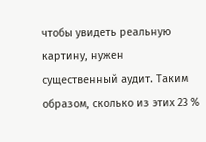чтобы увидеть реальную картину, нужен существенный аудит. Таким образом, сколько из этих 23 %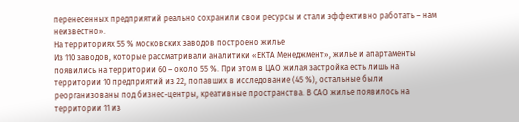перенесенных предприятий реально сохранили свои ресурсы и стали эффективно работать – нам неизвестно».
На территориях 55 % московских заводов построено жилье
Из 110 заводов, которые рассматривали аналитики «ЕКТА Менеджмент», жилье и апартаменты появились на территории 60 – около 55 %. При этом в ЦАО жилая застройка есть лишь на территории 10 предприятий из 22, попавших в исследование (45 %), остальные были реорганизованы под бизнес-центры, креативные пространства. В САО жилье появилось на территории 11 из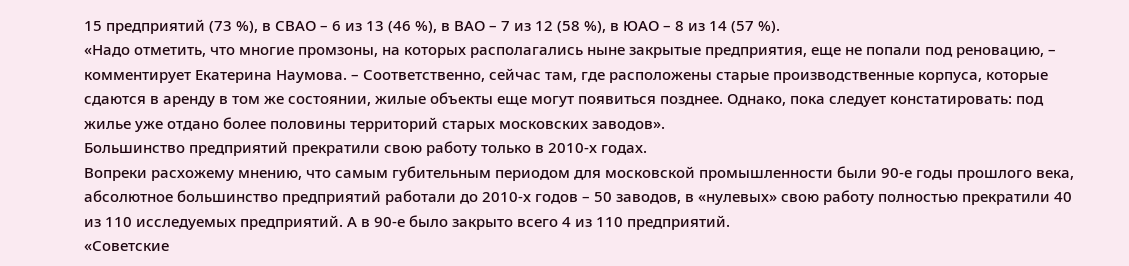15 предприятий (73 %), в СВАО – 6 из 13 (46 %), в ВАО – 7 из 12 (58 %), в ЮАО – 8 из 14 (57 %).
«Надо отметить, что многие промзоны, на которых располагались ныне закрытые предприятия, еще не попали под реновацию, – комментирует Екатерина Наумова. – Соответственно, сейчас там, где расположены старые производственные корпуса, которые сдаются в аренду в том же состоянии, жилые объекты еще могут появиться позднее. Однако, пока следует констатировать: под жилье уже отдано более половины территорий старых московских заводов».
Большинство предприятий прекратили свою работу только в 2010-х годах.
Вопреки расхожему мнению, что самым губительным периодом для московской промышленности были 90-е годы прошлого века, абсолютное большинство предприятий работали до 2010-х годов – 50 заводов, в «нулевых» свою работу полностью прекратили 40 из 110 исследуемых предприятий. А в 90-е было закрыто всего 4 из 110 предприятий.
«Советские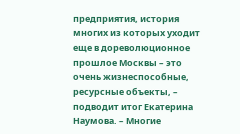предприятия, история многих из которых уходит еще в дореволюционное прошлое Москвы – это очень жизнеспособные, ресурсные объекты, – подводит итог Екатерина Наумова. – Многие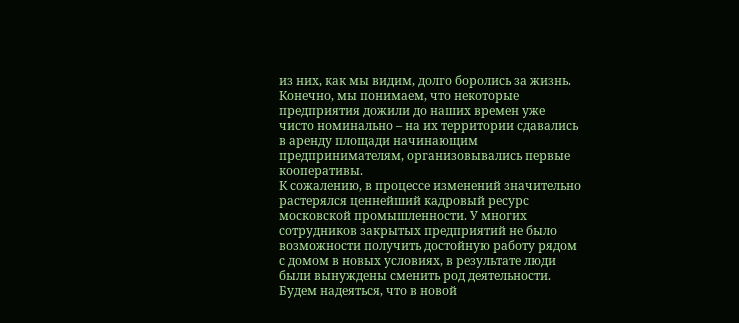из них, как мы видим, долго боролись за жизнь. Конечно, мы понимаем, что некоторые предприятия дожили до наших времен уже чисто номинально – на их территории сдавались в аренду площади начинающим предпринимателям, организовывались первые кооперативы.
К сожалению, в процессе изменений значительно растерялся ценнейший кадровый ресурс московской промышленности. У многих сотрудников закрытых предприятий не было возможности получить достойную работу рядом с домом в новых условиях, в результате люди были вынуждены сменить род деятельности. Будем надеяться, что в новой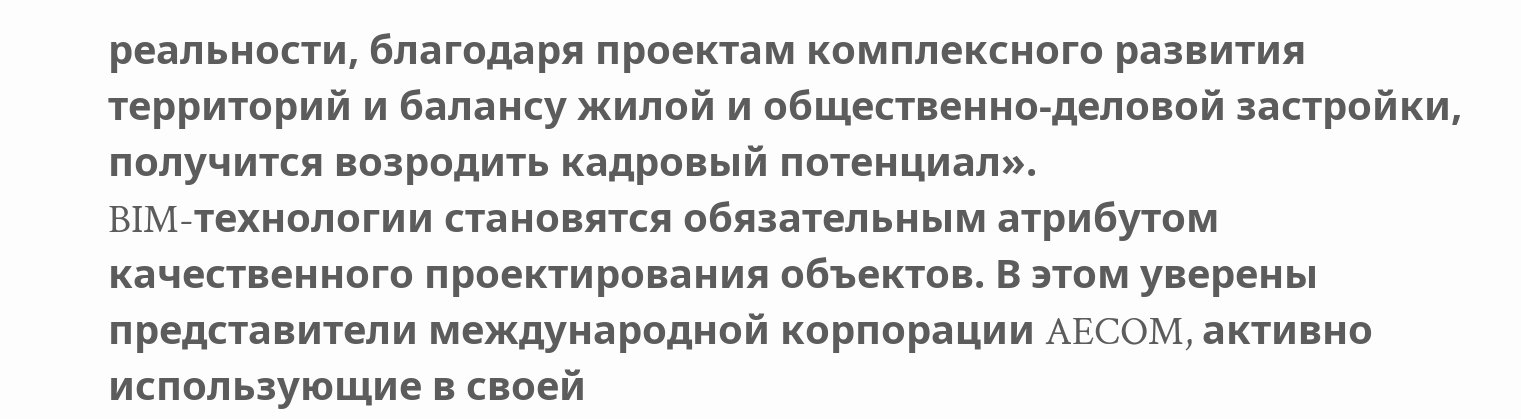реальности, благодаря проектам комплексного развития территорий и балансу жилой и общественно-деловой застройки, получится возродить кадровый потенциал».
BIM-технологии становятся обязательным атрибутом качественного проектирования объектов. В этом уверены представители международной корпорации AECOM, активно использующие в своей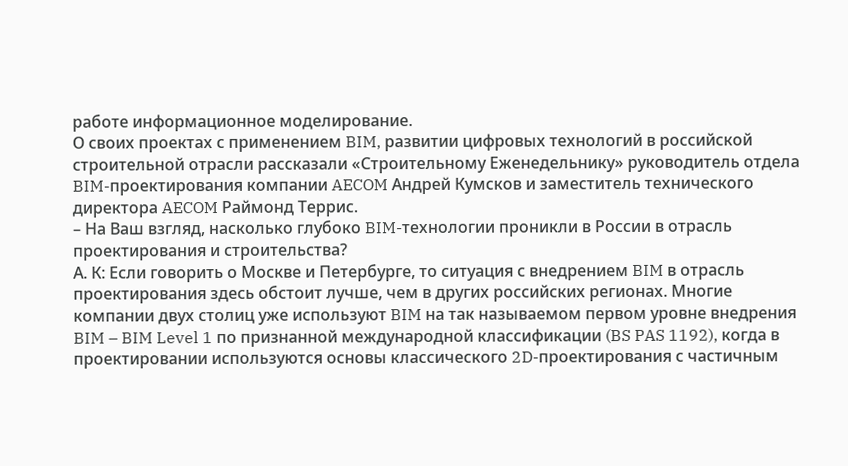работе информационное моделирование.
О своих проектах с применением BIM, развитии цифровых технологий в российской строительной отрасли рассказали «Строительному Еженедельнику» руководитель отдела BIM-проектирования компании AECOM Андрей Кумсков и заместитель технического директора AECOM Раймонд Террис.
– На Ваш взгляд, насколько глубоко BIM-технологии проникли в России в отрасль проектирования и строительства?
А. К: Если говорить о Москве и Петербурге, то ситуация с внедрением BIM в отрасль проектирования здесь обстоит лучше, чем в других российских регионах. Многие компании двух столиц уже используют BIM на так называемом первом уровне внедрения BIM – BIM Level 1 по признанной международной классификации (BS PAS 1192), когда в проектировании используются основы классического 2D-проектирования с частичным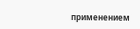применением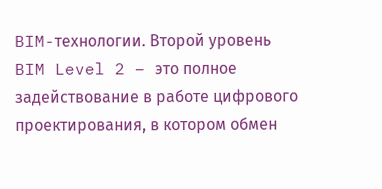BIM-технологии. Второй уровень BIM Level 2 – это полное задействование в работе цифрового проектирования, в котором обмен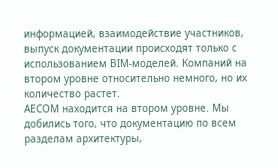информацией, взаимодействие участников, выпуск документации происходят только c использованием BIM-моделей. Компаний на втором уровне относительно немного, но их количество растет.
AECOM находится на втором уровне. Мы добились того, что документацию по всем разделам архитектуры,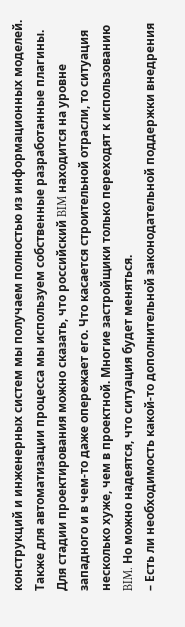конструкций и инженерных систем мы получаем полностью из информационных моделей. Также для автоматизации процесса мы используем собственные разработанные плагины.
Для стадии проектирования можно сказать, что российский BIM находится на уровне западного и в чем-то даже опережает его. Что касается строительной отрасли, то ситуация несколько хуже, чем в проектной. Многие застройщики только переходят к использованию BIM. Но можно надеятся, что ситуация будет меняться.
– Есть ли необходимость какой-то дополнительной законодательной поддержки внедрения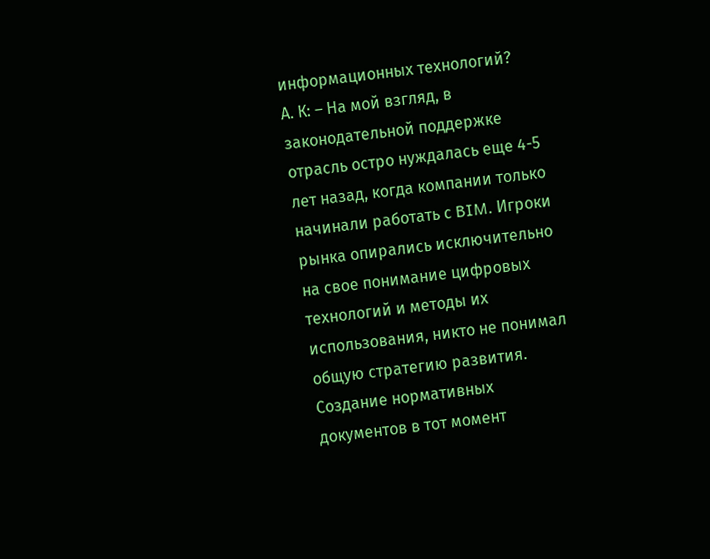информационных технологий?
А. К: – На мой взгляд, в законодательной поддержке отрасль остро нуждалась еще 4-5 лет назад, когда компании только начинали работать с BIM. Игроки рынка опирались исключительно на свое понимание цифровых технологий и методы их использования, никто не понимал общую стратегию развития. Создание нормативных документов в тот момент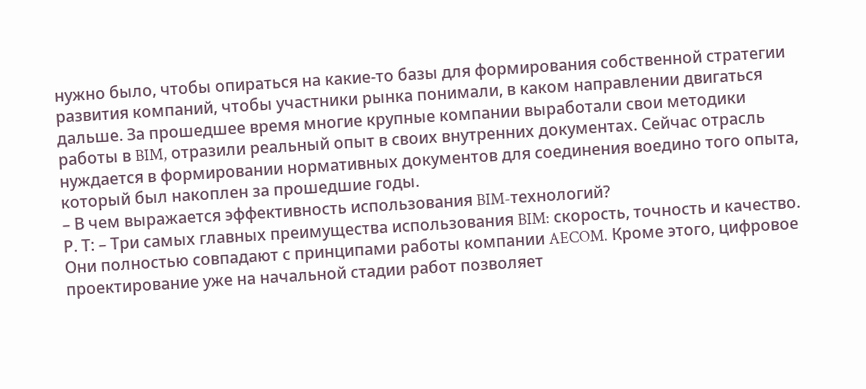нужно было, чтобы опираться на какие-то базы для формирования собственной стратегии развития компаний, чтобы участники рынка понимали, в каком направлении двигаться дальше. За прошедшее время многие крупные компании выработали свои методики работы в BIM, отразили реальный опыт в своих внутренних документах. Сейчас отрасль нуждается в формировании нормативных документов для соединения воедино того опыта, который был накоплен за прошедшие годы.
– В чем выражается эффективность использования BIM-технологий?
Р. Т: – Три самых главных преимущества использования BIM: скорость, точность и качество. Они полностью совпадают с принципами работы компании AECOM. Кроме этого, цифровое проектирование уже на начальной стадии работ позволяет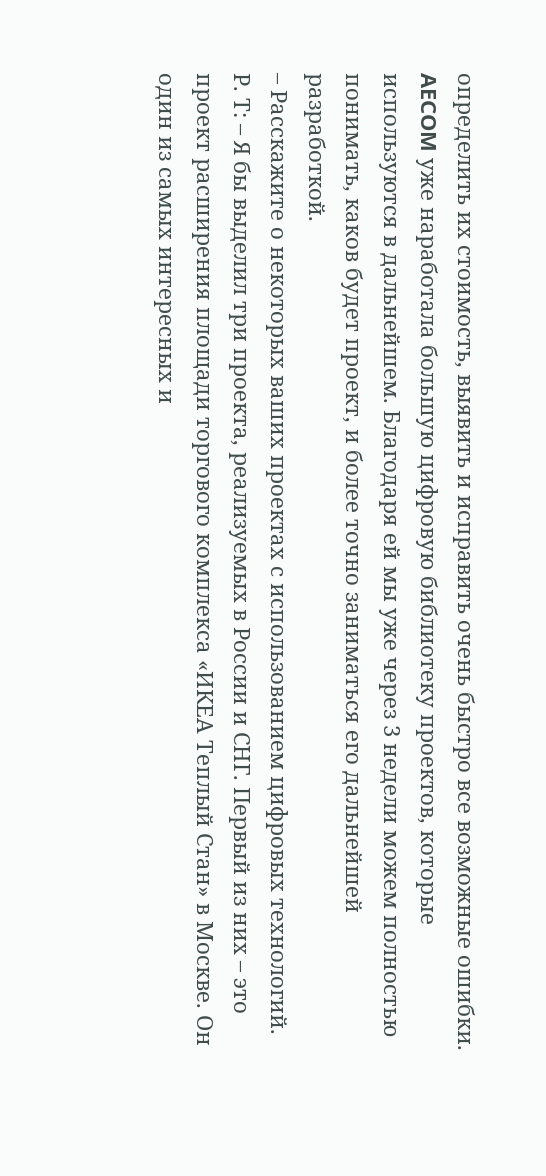определить их стоимость, выявить и исправить очень быстро все возможные ошибки.
AECOM уже наработала большую цифровую библиотеку проектов, которые используются в дальнейшем. Благодаря ей мы уже через 3 недели можем полностью понимать, каков будет проект, и более точно заниматься его дальнейшей разработкой.
– Расскажите о некоторых ваших проектах с использованием цифровых технологий.
Р. Т: – Я бы выделил три проекта, реализуемых в России и СНГ. Первый из них – это проект расширения площади торгового комплекса «ИКЕА Теплый Стан» в Москве. Он один из самых интересных и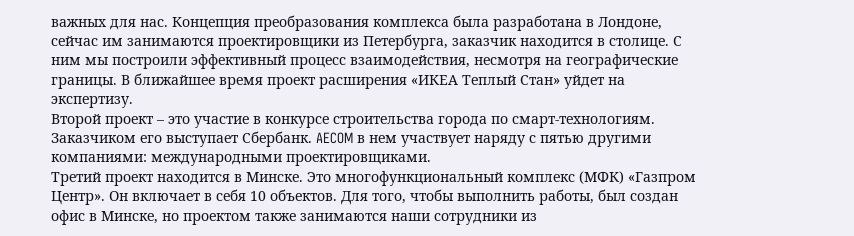важных для нас. Концепция преобразования комплекса была разработана в Лондоне, сейчас им занимаются проектировщики из Петербурга, заказчик находится в столице. С ним мы построили эффективный процесс взаимодействия, несмотря на географические границы. В ближайшее время проект расширения «ИКЕА Теплый Стан» уйдет на экспертизу.
Второй проект – это участие в конкурсе строительства города по смарт-технологиям. Заказчиком его выступает Сбербанк. AECOM в нем участвует наряду с пятью другими компаниями: международными проектировщиками.
Третий проект находится в Минске. Это многофункциональный комплекс (МФК) «Газпром Центр». Он включает в себя 10 объектов. Для того, чтобы выполнить работы, был создан офис в Минске, но проектом также занимаются наши сотрудники из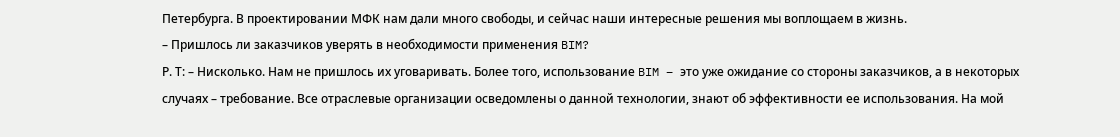Петербурга. В проектировании МФК нам дали много свободы, и сейчас наши интересные решения мы воплощаем в жизнь.
– Пришлось ли заказчиков уверять в необходимости применения BIM?
Р. Т: – Нисколько. Нам не пришлось их уговаривать. Более того, использование BIM – это уже ожидание со стороны заказчиков, а в некоторых случаях – требование. Все отраслевые организации осведомлены о данной технологии, знают об эффективности ее использования. На мой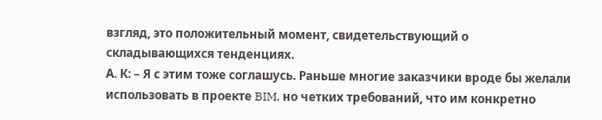взгляд, это положительный момент, свидетельствующий о складывающихся тенденциях.
А. К: – Я с этим тоже соглашусь. Раньше многие заказчики вроде бы желали использовать в проекте BIM, но четких требований, что им конкретно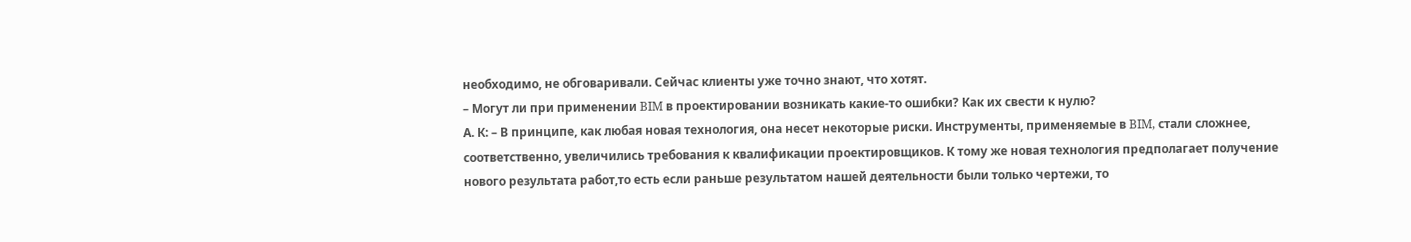необходимо, не обговаривали. Сейчас клиенты уже точно знают, что хотят.
– Могут ли при применении BIM в проектировании возникать какие-то ошибки? Как их свести к нулю?
А. К: – В принципе, как любая новая технология, она несет некоторые риски. Инструменты, применяемые в BIM, стали сложнее, соответственно, увеличились требования к квалификации проектировщиков. К тому же новая технология предполагает получение нового результата работ,то есть если раньше результатом нашей деятельности были только чертежи, то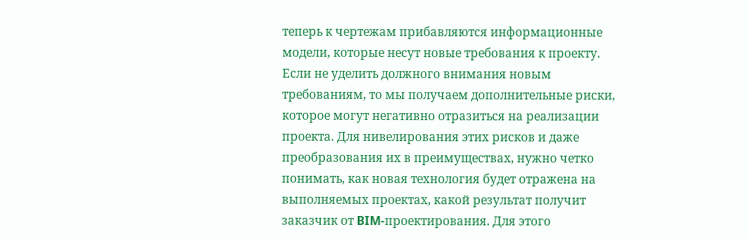теперь к чертежам прибавляются информационные модели, которые несут новые требования к проекту. Если не уделить должного внимания новым требованиям, то мы получаем дополнительные риски, которое могут негативно отразиться на реализации проекта. Для нивелирования этих рисков и даже преобразования их в преимуществах, нужно четко понимать, как новая технология будет отражена на выполняемых проектах, какой результат получит заказчик от BIM-проектирования. Для этого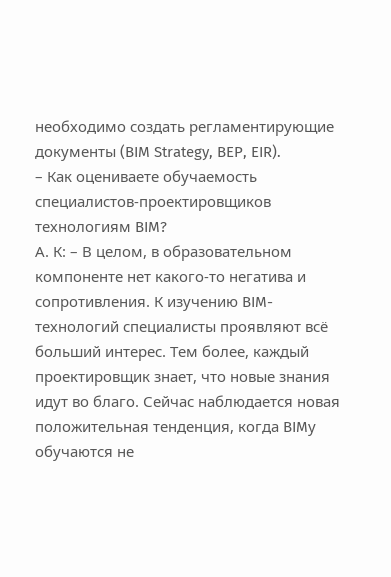необходимо создать регламентирующие документы (BIM Strategy, BEP, EIR).
– Как оцениваете обучаемость специалистов-проектировщиков технологиям BIM?
А. К: – В целом, в образовательном компоненте нет какого-то негатива и сопротивления. К изучению BIM-технологий специалисты проявляют всё больший интерес. Тем более, каждый проектировщик знает, что новые знания идут во благо. Сейчас наблюдается новая положительная тенденция, когда BIMу обучаются не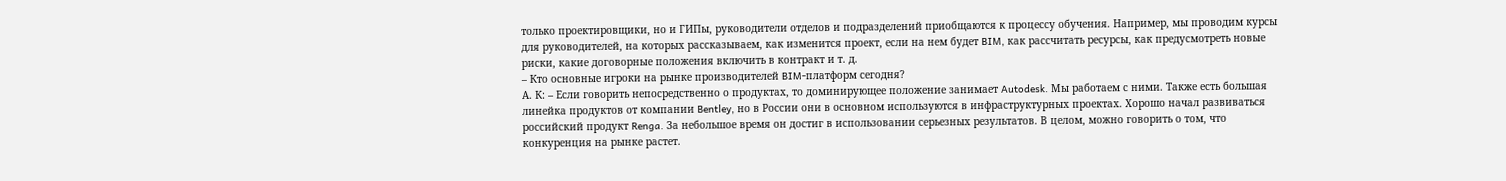только проектировщики, но и ГИПы, руководители отделов и подразделений приобщаются к процессу обучения. Например, мы проводим курсы для руководителей, на которых рассказываем, как изменится проект, если на нем будет BIM, как рассчитать ресурсы, как предусмотреть новые риски, какие договорные положения включить в контракт и т. д.
– Кто основные игроки на рынке производителей BIM-платформ сегодня?
А. К: – Если говорить непосредственно о продуктах, то доминирующее положение занимает Autodesk. Мы работаем с ними. Также есть большая линейка продуктов от компании Bentley, но в России они в основном используются в инфраструктурных проектах. Хорошо начал развиваться российский продукт Renga. За небольшое время он достиг в использовании серьезных результатов. В целом, можно говорить о том, что конкуренция на рынке растет.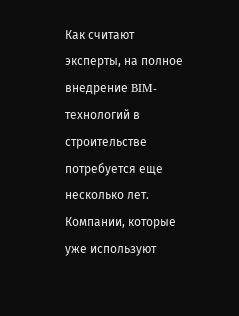Как считают эксперты, на полное внедрение BIM-технологий в строительстве потребуется еще несколько лет. Компании, которые уже используют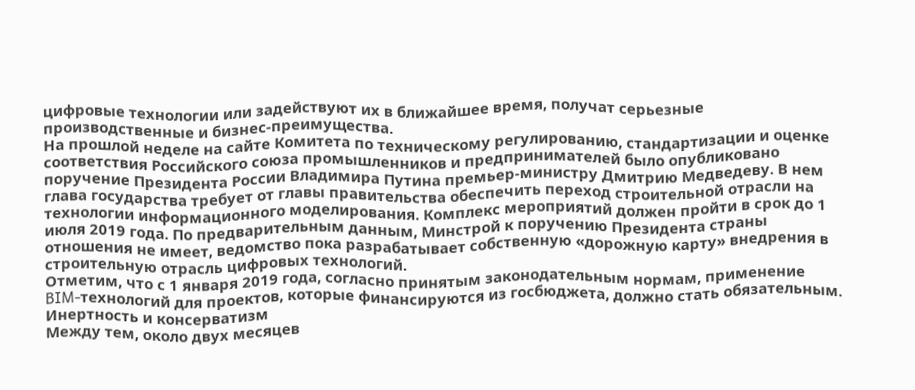цифровые технологии или задействуют их в ближайшее время, получат серьезные производственные и бизнес-преимущества.
На прошлой неделе на сайте Комитета по техническому регулированию, стандартизации и оценке соответствия Российского союза промышленников и предпринимателей было опубликовано поручение Президента России Владимира Путина премьер-министру Дмитрию Медведеву. В нем глава государства требует от главы правительства обеспечить переход строительной отрасли на технологии информационного моделирования. Комплекс мероприятий должен пройти в срок до 1 июля 2019 года. По предварительным данным, Минстрой к поручению Президента страны отношения не имеет, ведомство пока разрабатывает собственную «дорожную карту» внедрения в строительную отрасль цифровых технологий.
Отметим, что с 1 января 2019 года, согласно принятым законодательным нормам, применение BIM-технологий для проектов, которые финансируются из госбюджета, должно стать обязательным.
Инертность и консерватизм
Между тем, около двух месяцев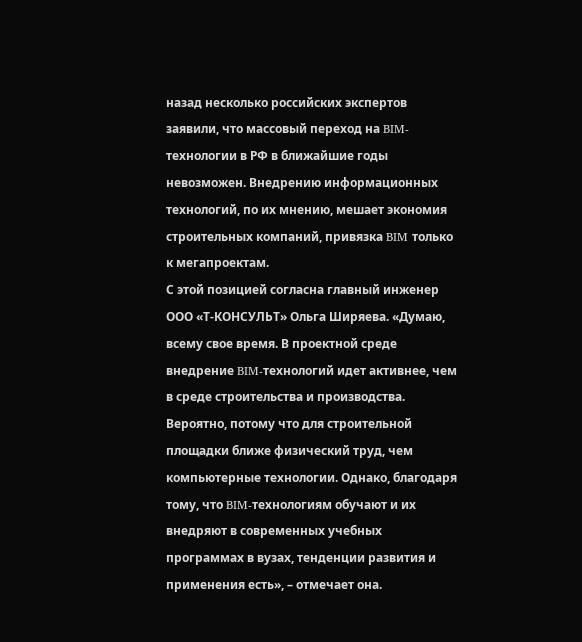назад несколько российских экспертов заявили, что массовый переход на BIM-технологии в РФ в ближайшие годы невозможен. Внедрению информационных технологий, по их мнению, мешает экономия строительных компаний, привязка BIM только к мегапроектам.
С этой позицией согласна главный инженер ООО «Т-КОНСУЛЬТ» Ольга Ширяева. «Думаю, всему свое время. В проектной среде внедрение BIM-технологий идет активнее, чем в среде строительства и производства. Вероятно, потому что для строительной площадки ближе физический труд, чем компьютерные технологии. Однако, благодаря тому, что BIM-технологиям обучают и их внедряют в современных учебных программах в вузах, тенденции развития и применения есть», – отмечает она.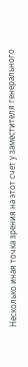Несколько иная точка зрения на этот счет у заместителя генерального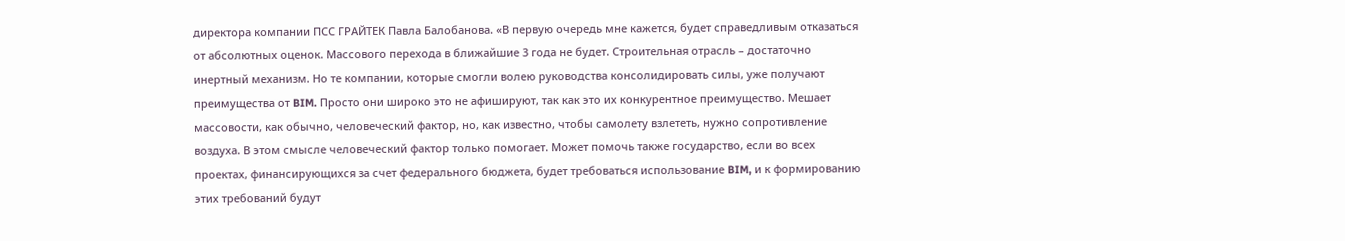директора компании ПСС ГРАЙТЕК Павла Балобанова. «В первую очередь мне кажется, будет справедливым отказаться от абсолютных оценок. Массового перехода в ближайшие 3 года не будет. Строительная отрасль – достаточно инертный механизм. Но те компании, которые смогли волею руководства консолидировать силы, уже получают преимущества от BIM. Просто они широко это не афишируют, так как это их конкурентное преимущество. Мешает массовости, как обычно, человеческий фактор, но, как известно, чтобы самолету взлететь, нужно сопротивление воздуха. В этом смысле человеческий фактор только помогает. Может помочь также государство, если во всех проектах, финансирующихся за счет федерального бюджета, будет требоваться использование BIM, и к формированию этих требований будут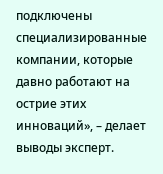подключены специализированные компании, которые давно работают на острие этих инноваций», – делает выводы эксперт.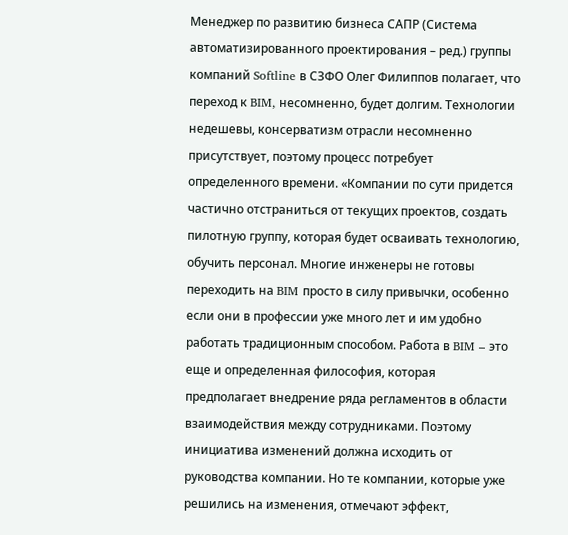Менеджер по развитию бизнеса САПР (Система автоматизированного проектирования – ред.) группы компаний Softline в СЗФО Олег Филиппов полагает, что переход к BIM, несомненно, будет долгим. Технологии недешевы, консерватизм отрасли несомненно присутствует, поэтому процесс потребует определенного времени. «Компании по сути придется частично отстраниться от текущих проектов, создать пилотную группу, которая будет осваивать технологию, обучить персонал. Многие инженеры не готовы переходить на BIM просто в силу привычки, особенно если они в профессии уже много лет и им удобно работать традиционным способом. Работа в BIM – это еще и определенная философия, которая предполагает внедрение ряда регламентов в области взаимодействия между сотрудниками. Поэтому инициатива изменений должна исходить от руководства компании. Но те компании, которые уже решились на изменения, отмечают эффект,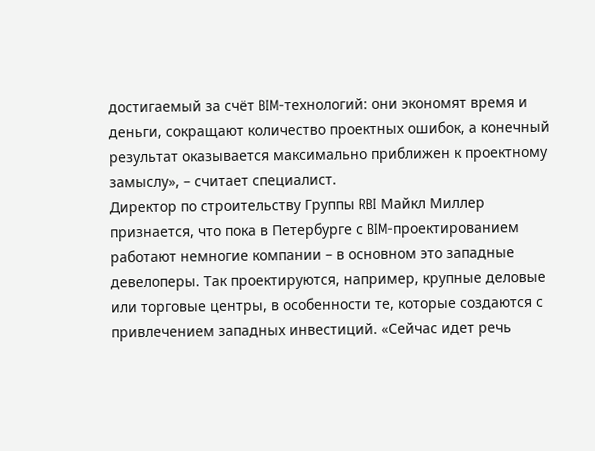достигаемый за счёт BIM-технологий: они экономят время и деньги, сокращают количество проектных ошибок, а конечный результат оказывается максимально приближен к проектному замыслу», – считает специалист.
Директор по строительству Группы RBI Майкл Миллер признается, что пока в Петербурге с BIM-проектированием работают немногие компании – в основном это западные девелоперы. Так проектируются, например, крупные деловые или торговые центры, в особенности те, которые создаются с привлечением западных инвестиций. «Сейчас идет речь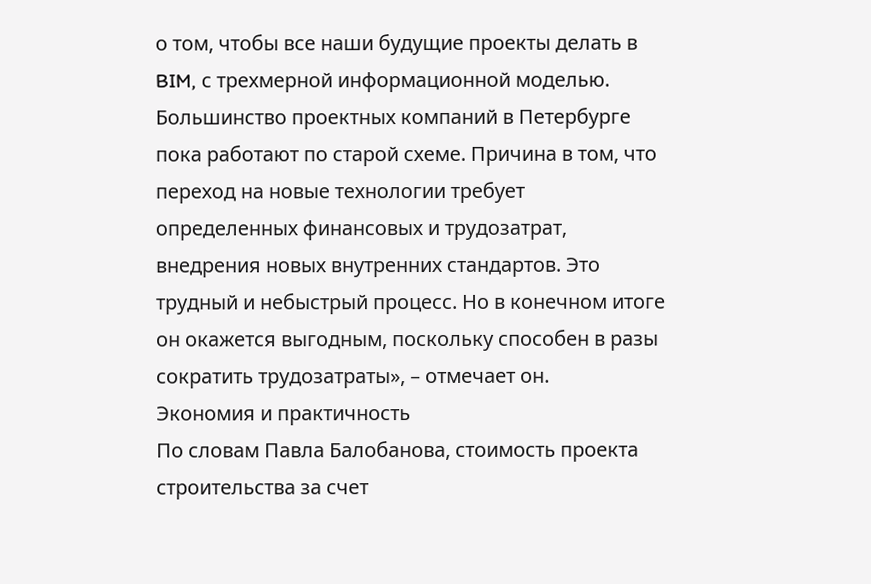о том, чтобы все наши будущие проекты делать в BIM, с трехмерной информационной моделью. Большинство проектных компаний в Петербурге пока работают по старой схеме. Причина в том, что переход на новые технологии требует определенных финансовых и трудозатрат, внедрения новых внутренних стандартов. Это трудный и небыстрый процесс. Но в конечном итоге он окажется выгодным, поскольку способен в разы сократить трудозатраты», – отмечает он.
Экономия и практичность
По словам Павла Балобанова, стоимость проекта строительства за счет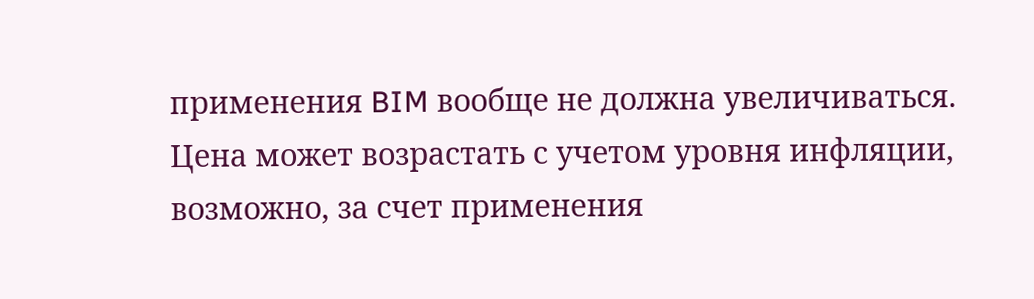применения BIM вообще не должна увеличиваться. Цена может возрастать с учетом уровня инфляции, возможно, за счет применения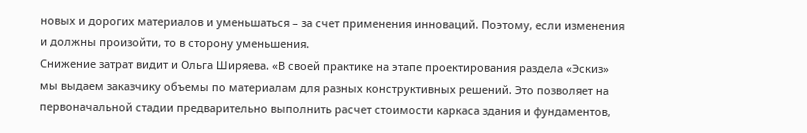новых и дорогих материалов и уменьшаться – за счет применения инноваций. Поэтому, если изменения и должны произойти, то в сторону уменьшения.
Снижение затрат видит и Ольга Ширяева. «В своей практике на этапе проектирования раздела «Эскиз» мы выдаем заказчику объемы по материалам для разных конструктивных решений. Это позволяет на первоначальной стадии предварительно выполнить расчет стоимости каркаса здания и фундаментов,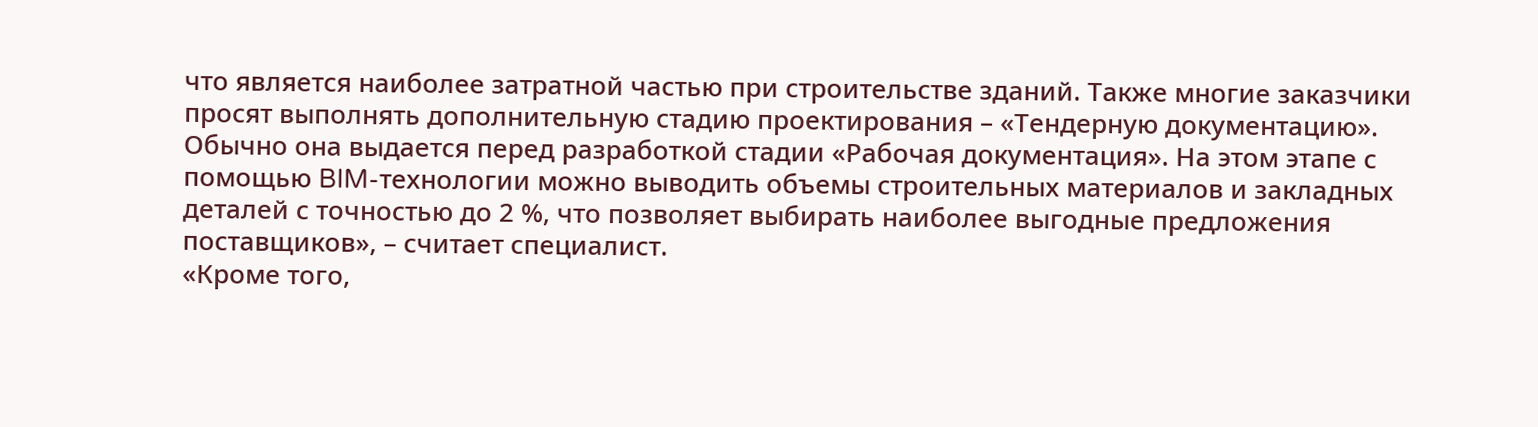что является наиболее затратной частью при строительстве зданий. Также многие заказчики просят выполнять дополнительную стадию проектирования – «Тендерную документацию». Обычно она выдается перед разработкой стадии «Рабочая документация». На этом этапе с помощью BIM-технологии можно выводить объемы строительных материалов и закладных деталей с точностью до 2 %, что позволяет выбирать наиболее выгодные предложения поставщиков», – считает специалист.
«Кроме того,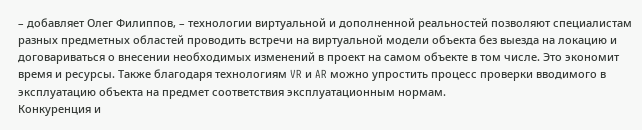– добавляет Олег Филиппов, – технологии виртуальной и дополненной реальностей позволяют специалистам разных предметных областей проводить встречи на виртуальной модели объекта без выезда на локацию и договариваться о внесении необходимых изменений в проект на самом объекте в том числе. Это экономит время и ресурсы. Также благодаря технологиям VR и AR можно упростить процесс проверки вводимого в эксплуатацию объекта на предмет соответствия эксплуатационным нормам.
Конкуренция и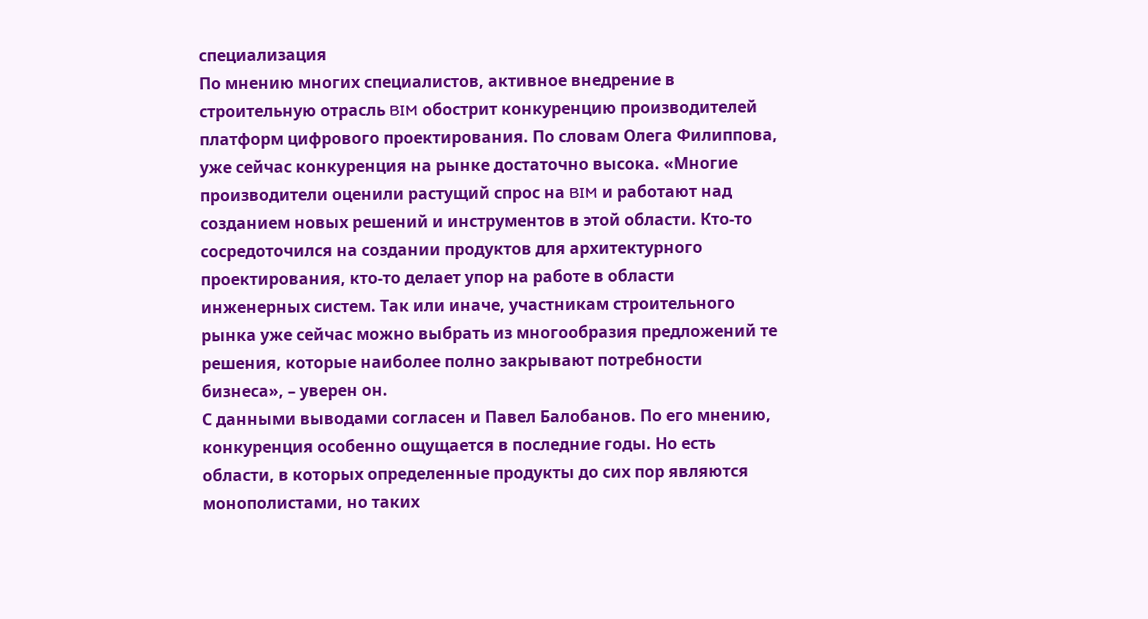специализация
По мнению многих специалистов, активное внедрение в строительную отрасль BIM обострит конкуренцию производителей платформ цифрового проектирования. По словам Олега Филиппова, уже сейчас конкуренция на рынке достаточно высока. «Многие производители оценили растущий спрос на BIM и работают над созданием новых решений и инструментов в этой области. Кто-то сосредоточился на создании продуктов для архитектурного проектирования, кто-то делает упор на работе в области инженерных систем. Так или иначе, участникам строительного рынка уже сейчас можно выбрать из многообразия предложений те решения, которые наиболее полно закрывают потребности бизнеса», – уверен он.
С данными выводами согласен и Павел Балобанов. По его мнению, конкуренция особенно ощущается в последние годы. Но есть области, в которых определенные продукты до сих пор являются монополистами, но таких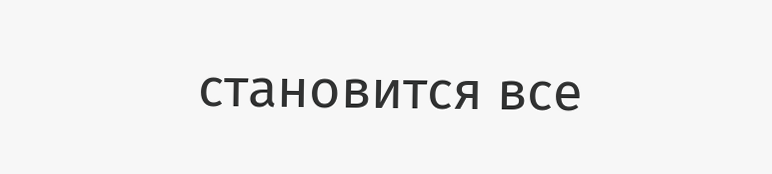становится все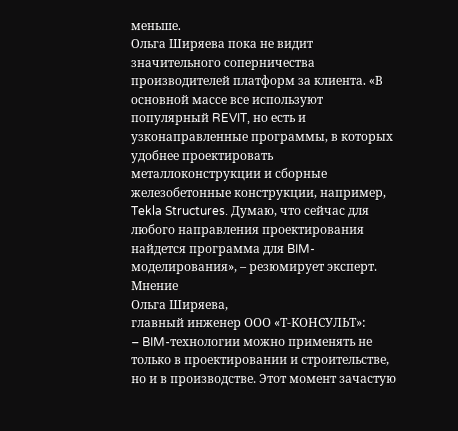меньше.
Ольга Ширяева пока не видит значительного соперничества производителей платформ за клиента. «В основной массе все используют популярный REVIT, но есть и узконаправленные программы, в которых удобнее проектировать металлоконструкции и сборные железобетонные конструкции, например, Tekla Structures. Думаю, что сейчас для любого направления проектирования найдется программа для BIM-моделирования», – резюмирует эксперт.
Мнение
Ольга Ширяева,
главный инженер ООО «Т-КОНСУЛЬТ»:
– BIM-технологии можно применять не только в проектировании и строительстве, но и в производстве. Этот момент зачастую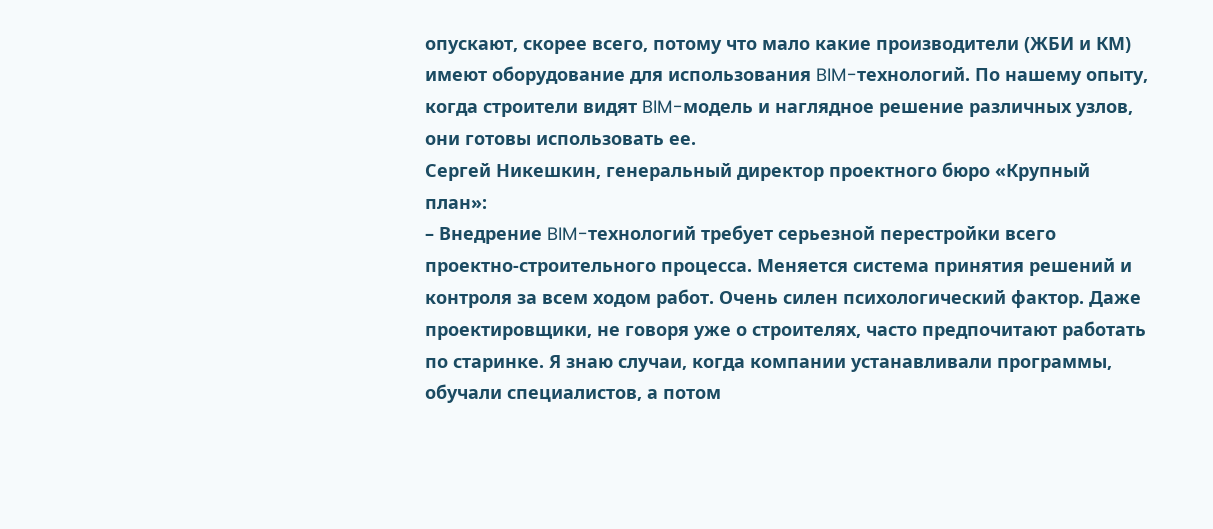опускают, скорее всего, потому что мало какие производители (ЖБИ и КМ) имеют оборудование для использования BIM-технологий. По нашему опыту, когда строители видят BIM-модель и наглядное решение различных узлов, они готовы использовать ее.
Сергей Никешкин, генеральный директор проектного бюро «Крупный план»:
– Внедрение BIM-технологий требует серьезной перестройки всего проектно-строительного процесса. Меняется система принятия решений и контроля за всем ходом работ. Очень силен психологический фактор. Даже проектировщики, не говоря уже о строителях, часто предпочитают работать по старинке. Я знаю случаи, когда компании устанавливали программы, обучали специалистов, а потом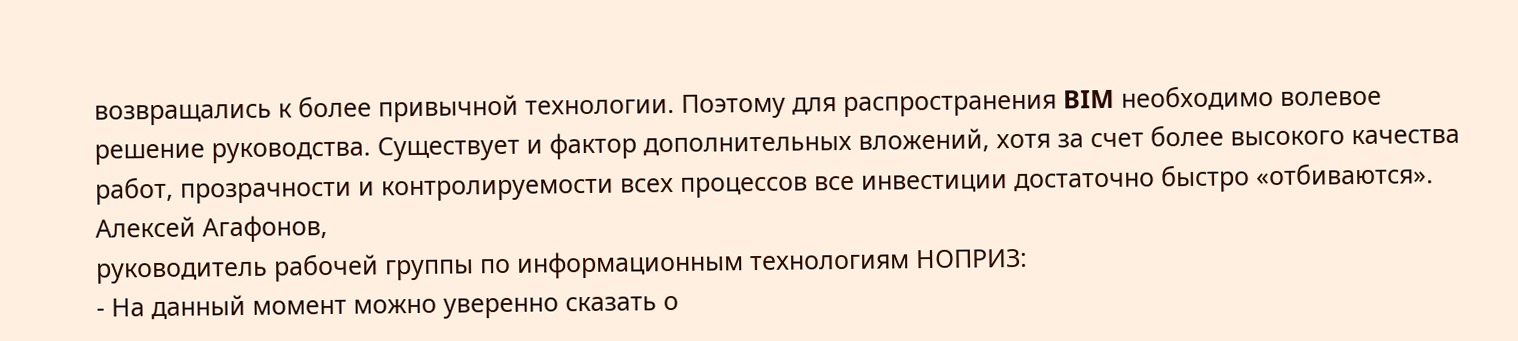возвращались к более привычной технологии. Поэтому для распространения BIM необходимо волевое решение руководства. Существует и фактор дополнительных вложений, хотя за счет более высокого качества работ, прозрачности и контролируемости всех процессов все инвестиции достаточно быстро «отбиваются».
Алексей Агафонов,
руководитель рабочей группы по информационным технологиям НОПРИЗ:
- На данный момент можно уверенно сказать о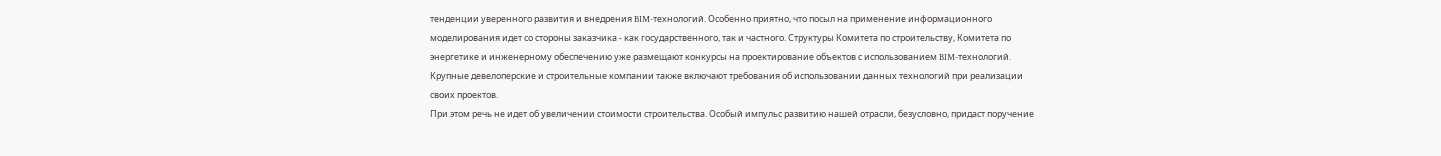тенденции уверенного развития и внедрения BIM-технологий. Особенно приятно, что посыл на применение информационного моделирования идет со стороны заказчика - как государственного, так и частного. Структуры Комитета по строительству, Комитета по энергетике и инженерному обеспечению уже размещают конкурсы на проектирование объектов с использованием BIM-технологий. Крупные девелоперские и строительные компании также включают требования об использовании данных технологий при реализации своих проектов.
При этом речь не идет об увеличении стоимости строительства. Особый импульс развитию нашей отрасли, безусловно, придаст поручение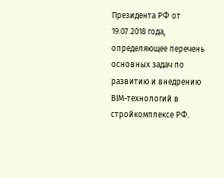Президента РФ от 19.07.2018 года, определяющее перечень основных задач по развитию и внедрению BIM-технологий в стройкомплексе РФ.